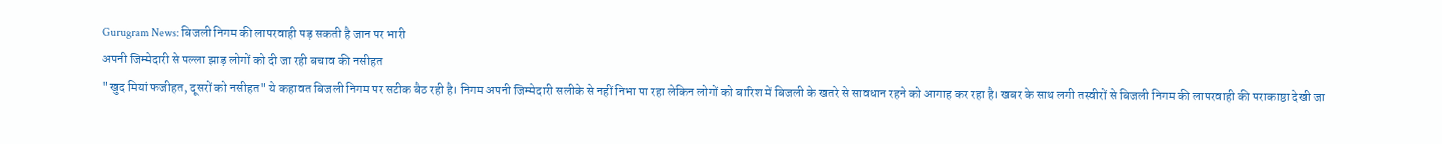Gurugram News: बिजली निगम की लापरवाही पड़ सकती है जान पर भारी
अपनी जिम्मेदारी से पल्ला झाड़ लोगों को दी जा रही बचाव की नसीहत
"खुद मियां फजीहत, दूसरों को नसीहत" ये कहावत बिजली निगम पर सटीक बैठ रही है। निगम अपनी जिम्मेदारी सलीके से नहीं निभा पा रहा लेकिन लोगों को बारिश में बिजली के खतरे से सावधान रहने को आगाह कर रहा है। खबर के साथ लगी तस्वीरों से बिजली निगम की लापरवाही की पराकाष्ठा देखी जा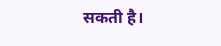सकती है।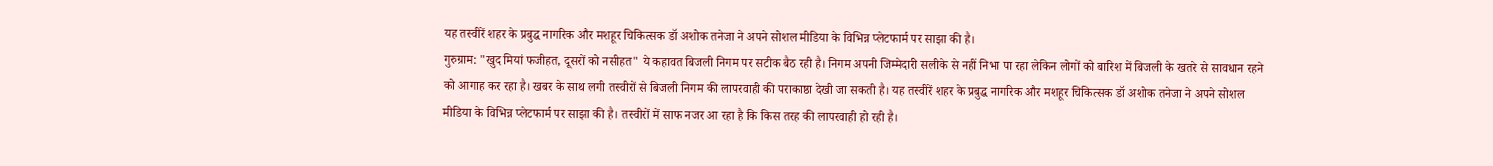यह तस्वीरें शहर के प्रबुद्ध नागरिक और मशहूर चिकित्सक डॉ अशोक तनेजा ने अपने सोशल मीडिया के विभिन्न प्लेटफार्म पर साझा की है।
गुरुग्राम: "खुद मियां फजीहत, दूसरों को नसीहत" ये कहावत बिजली निगम पर सटीक बैठ रही है। निगम अपनी जिम्मेदारी सलीके से नहीं निभा पा रहा लेकिन लोगों को बारिश में बिजली के खतरे से सावधान रहने को आगाह कर रहा है। खबर के साथ लगी तस्वीरों से बिजली निगम की लापरवाही की पराकाष्ठा देखी जा सकती है। यह तस्वीरें शहर के प्रबुद्ध नागरिक और मशहूर चिकित्सक डॉ अशोक तनेजा ने अपने सोशल मीडिया के विभिन्न प्लेटफार्म पर साझा की है। तस्वीरों में साफ नजर आ रहा है कि किस तरह की लापरवाही हो रही है।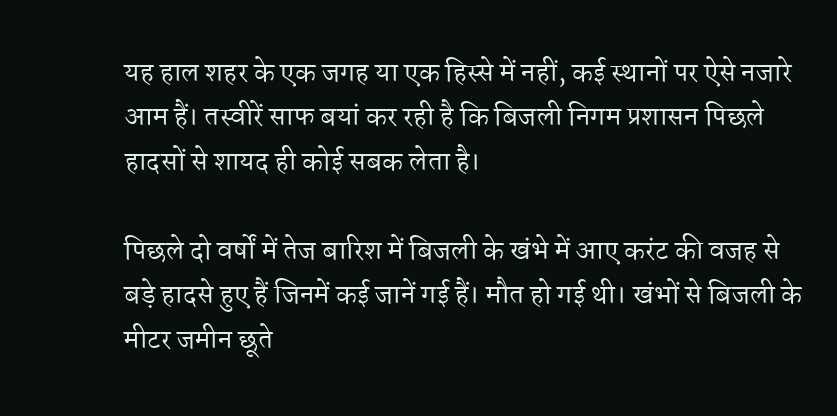यह हाल शहर के एक जगह या एक हिस्से में नहीं, कई स्थानों पर ऐसे नजारे आम हैं। तस्वीरें साफ बयां कर रही है कि बिजली निगम प्रशासन पिछले हादसों से शायद ही कोई सबक लेता है।

पिछले दो वर्षों में तेज बारिश में बिजली के खंभे में आए करंट की वजह से बड़े हादसे हुए हैं जिनमें कई जानें गई हैं। मौत हो गई थी। खंभों से बिजली के मीटर जमीन छूते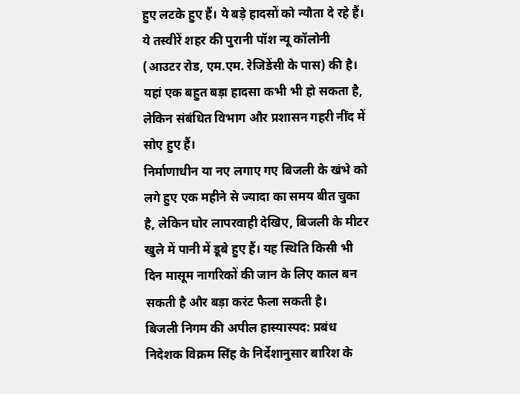हुए लटके हुए हैं। ये बड़े हादसों को न्यौता दे रहे हैं। ये तस्वीरें शहर की पुरानी पॉश न्यू कॉलोनी (आउटर रोड, एम.एम. रेजिडेंसी के पास) की है। यहां एक बहुत बड़ा हादसा कभी भी हो सकता है, लेकिन संबंधित विभाग और प्रशासन गहरी नींद में सोए हुए हैं।
निर्माणाधीन या नए लगाए गए बिजली के खंभे को लगे हुए एक महीने से ज्यादा का समय बीत चुका है, लेकिन घोर लापरवाही देखिए, बिजली के मीटर खुले में पानी में डूबे हुए हैं। यह स्थिति किसी भी दिन मासूम नागरिकों की जान के लिए काल बन सकती है और बड़ा करंट फैला सकती है।
बिजली निगम की अपील हास्यास्पद: प्रबंध निदेशक विक्रम सिंह के निर्देशानुसार बारिश के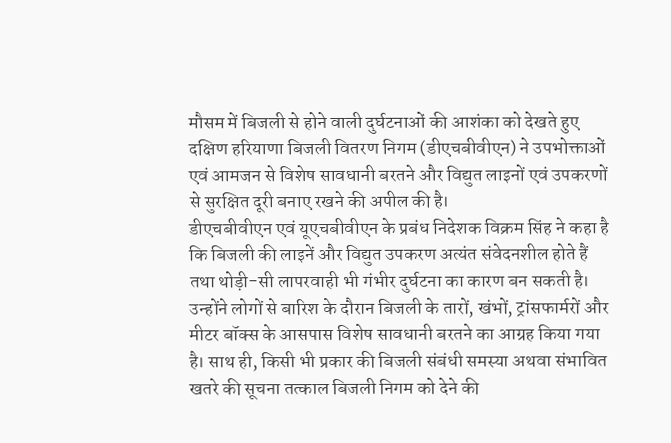मौसम में बिजली से होने वाली दुर्घटनाओं की आशंका को देखते हुए दक्षिण हरियाणा बिजली वितरण निगम (डीएचबीवीएन) ने उपभोक्ताओं एवं आमजन से विशेष सावधानी बरतने और विद्युत लाइनों एवं उपकरणों से सुरक्षित दूरी बनाए रखने की अपील की है।
डीएचबीवीएन एवं यूएचबीवीएन के प्रबंध निदेशक विक्रम सिंह ने कहा है कि बिजली की लाइनें और विद्युत उपकरण अत्यंत संवेदनशील होते हैं तथा थोड़ी-सी लापरवाही भी गंभीर दुर्घटना का कारण बन सकती है। उन्होंने लोगों से बारिश के दौरान बिजली के तारों, खंभों, ट्रांसफार्मरों और मीटर बॉक्स के आसपास विशेष सावधानी बरतने का आग्रह किया गया है। साथ ही, किसी भी प्रकार की बिजली संबंधी समस्या अथवा संभावित खतरे की सूचना तत्काल बिजली निगम को देने की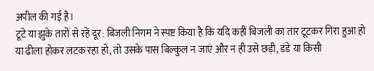अपील की गई है।
टूटे या झुके तारों से रहें दूर: बिजली निगम ने स्पष्ट किया है कि यदि कहीं बिजली का तार टूटकर गिरा हुआ हो या ढीला होकर लटक रहा हो, तो उसके पास बिल्कुल न जाएं और न ही उसे छड़ी, डंडे या किसी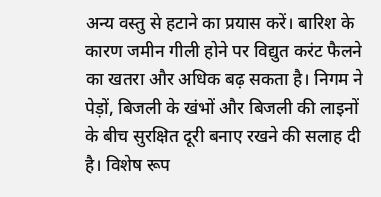अन्य वस्तु से हटाने का प्रयास करें। बारिश के कारण जमीन गीली होने पर विद्युत करंट फैलने का खतरा और अधिक बढ़ सकता है। निगम ने पेड़ों, बिजली के खंभों और बिजली की लाइनों के बीच सुरक्षित दूरी बनाए रखने की सलाह दी है। विशेष रूप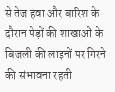से तेज हवा और बारिश के दौरान पेड़ों की शाखाओं के बिजली की लाइनों पर गिरने की संभावना रहती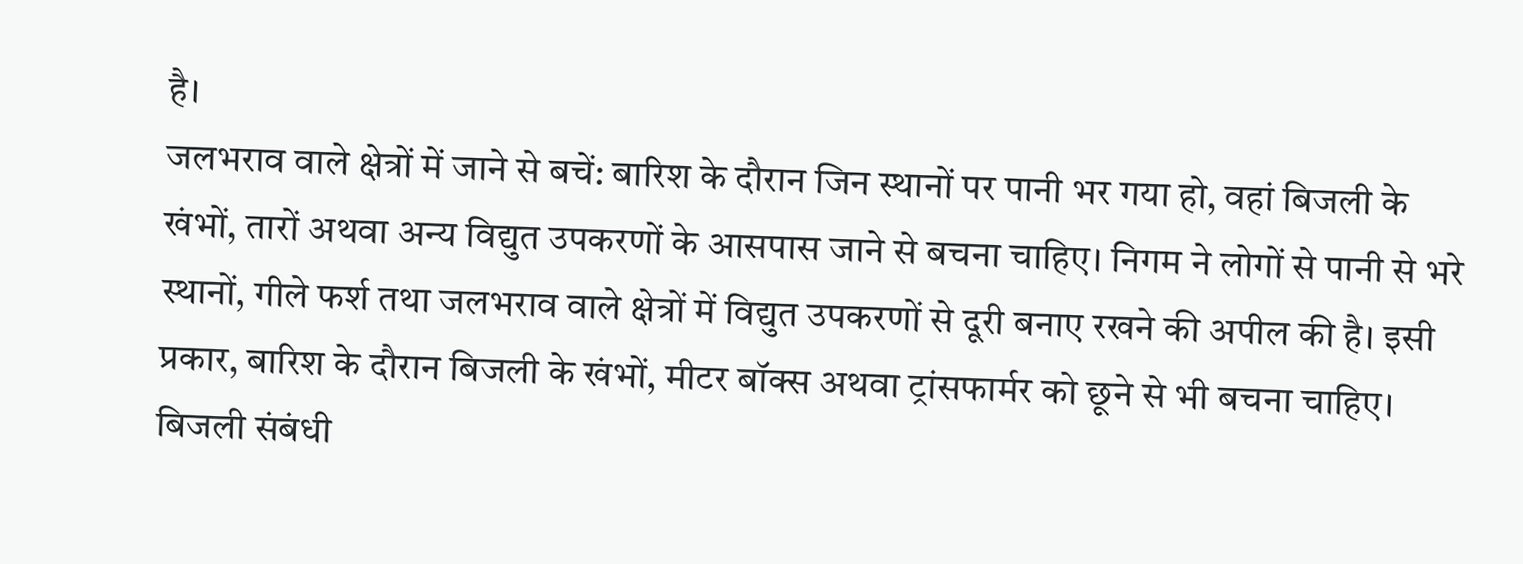है।
जलभराव वाले क्षेत्रों में जाने से बचें: बारिश के दौरान जिन स्थानों पर पानी भर गया हो, वहां बिजली के खंभों, तारों अथवा अन्य विद्युत उपकरणों के आसपास जाने से बचना चाहिए। निगम ने लोगों से पानी से भरे स्थानों, गीले फर्श तथा जलभराव वाले क्षेत्रों में विद्युत उपकरणों से दूरी बनाए रखने की अपील की है। इसी प्रकार, बारिश के दौरान बिजली के खंभों, मीटर बॉक्स अथवा ट्रांसफार्मर को छूने से भी बचना चाहिए।
बिजली संबंधी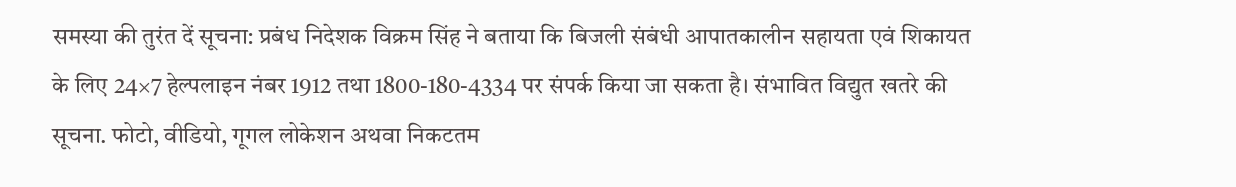समस्या की तुरंत दें सूचना: प्रबंध निदेशक विक्रम सिंह ने बताया कि बिजली संबंधी आपातकालीन सहायता एवं शिकायत के लिए 24×7 हेल्पलाइन नंबर 1912 तथा 1800-180-4334 पर संपर्क किया जा सकता है। संभावित विद्युत खतरे की सूचना. फोटो, वीडियो, गूगल लोकेशन अथवा निकटतम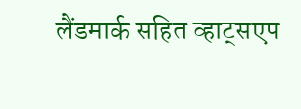लैंडमार्क सहित व्हाट्सएप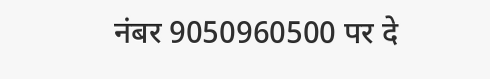नंबर 9050960500 पर दे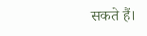सकते हैं।